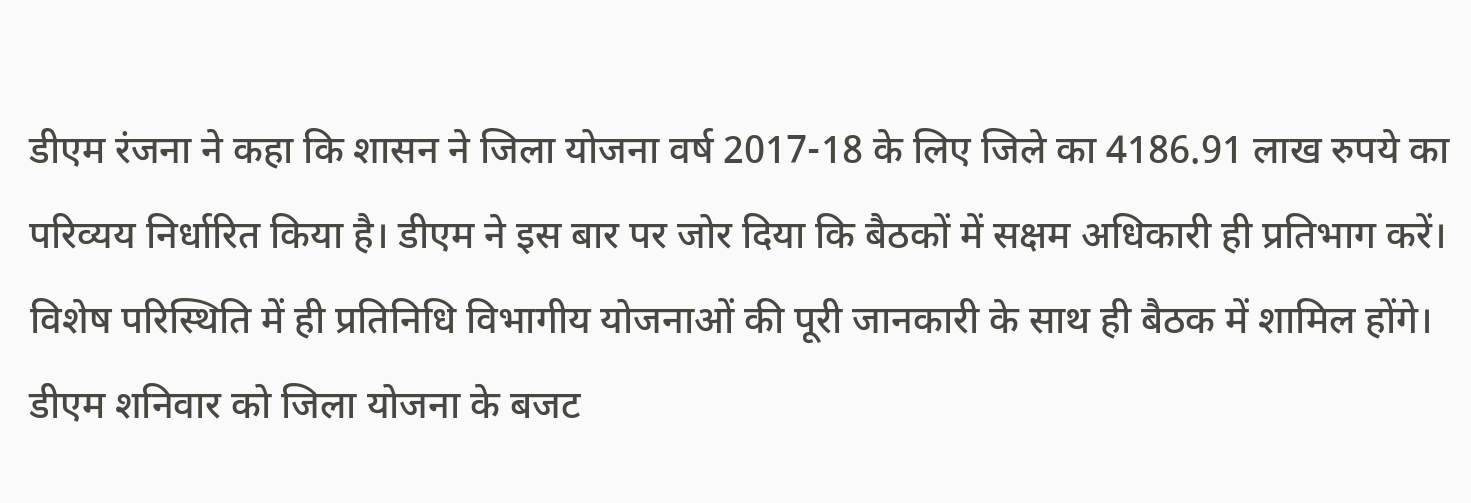डीएम रंजना ने कहा कि शासन ने जिला योजना वर्ष 2017-18 के लिए जिले का 4186.91 लाख रुपये का परिव्यय निर्धारित किया है। डीएम ने इस बार पर जोर दिया कि बैठकों में सक्षम अधिकारी ही प्रतिभाग करें। विशेष परिस्थिति में ही प्रतिनिधि विभागीय योजनाओं की पूरी जानकारी के साथ ही बैठक में शामिल होंगे। डीएम शनिवार को जिला योजना के बजट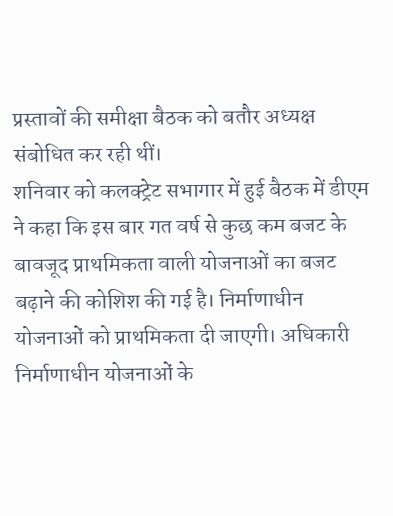प्रस्तावों की समीक्षा बैठक को बतौर अध्यक्ष संबोधित कर रही थीं।
शनिवार को कलक्ट्रेट सभागार में हुई बैठक में डीएम ने कहा कि इस बार गत वर्ष से कुछ कम बजट के बावजूद प्राथमिकता वाली योजनाओं का बजट बढ़ाने की कोशिश की गई है। निर्माणाधीन योजनाओं को प्राथमिकता दी जाएगी। अधिकारी निर्माणाधीन योजनाओं के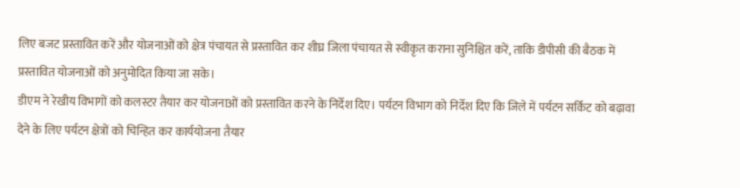लिए बजट प्रस्तावित करें और योजनाओं को क्षेत्र पंचायत से प्रस्तावित कर शीघ्र जिला पंचायत से स्वीकृत कराना सुनिश्चित करें, ताकि डीपीसी की बैठक में प्रस्तावित योजनाओं को अनुमोदित किया जा सके।
डीएम ने रेखीय विभागों को कलस्टर तैयार कर योजनाओं को प्रस्तावित करने के निर्देश दिए। पर्यटन विभाग को निर्देश दिए कि जिले में पर्यटन सर्किट को बढ़ावा देने के लिए पर्यटन क्षेत्रों को चिन्हित कर कार्ययोजना तैयार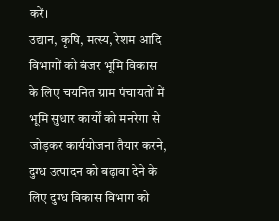करें।
उद्यान, कृषि, मत्स्य, रेशम आदि विभागों को बंजर भूमि विकास के लिए चयनित ग्राम पंचायतों में भूमि सुधार कार्यों को मनरेगा से जोड़कर कार्ययोजना तैयार करने, दुग्ध उत्पादन को बढ़ावा देने के लिए दुग्ध विकास विभाग को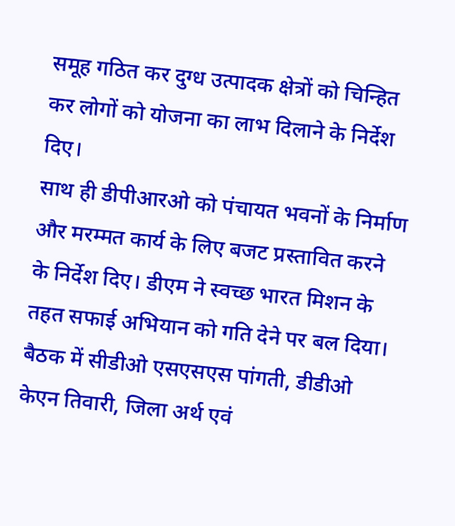समूह गठित कर दुग्ध उत्पादक क्षेत्रों को चिन्हित कर लोगों को योजना का लाभ दिलाने के निर्देश दिए।
साथ ही डीपीआरओ को पंचायत भवनों के निर्माण और मरम्मत कार्य के लिए बजट प्रस्तावित करने के निर्देश दिए। डीएम ने स्वच्छ भारत मिशन के तहत सफाई अभियान को गति देने पर बल दिया। बैठक में सीडीओ एसएसएस पांगती, डीडीओ केएन तिवारी, जिला अर्थ एवं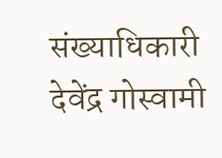संख्याधिकारी देवेंद्र गोस्वामी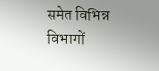समेत विभिन्न विभागों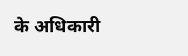के अधिकारी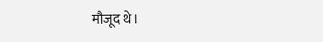मौजूद थे।